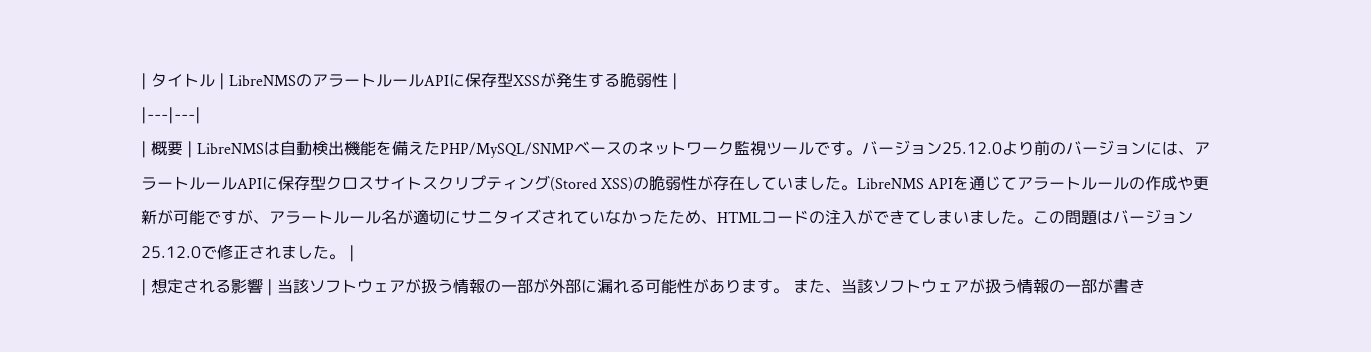| タイトル | LibreNMSのアラートルールAPIに保存型XSSが発生する脆弱性 |
|---|---|
| 概要 | LibreNMSは自動検出機能を備えたPHP/MySQL/SNMPベースのネットワーク監視ツールです。バージョン25.12.0より前のバージョンには、アラートルールAPIに保存型クロスサイトスクリプティング(Stored XSS)の脆弱性が存在していました。LibreNMS APIを通じてアラートルールの作成や更新が可能ですが、アラートルール名が適切にサニタイズされていなかったため、HTMLコードの注入ができてしまいました。この問題はバージョン25.12.0で修正されました。 |
| 想定される影響 | 当該ソフトウェアが扱う情報の一部が外部に漏れる可能性があります。 また、当該ソフトウェアが扱う情報の一部が書き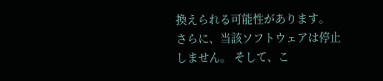換えられる可能性があります。 さらに、当該ソフトウェアは停止しません。 そして、こ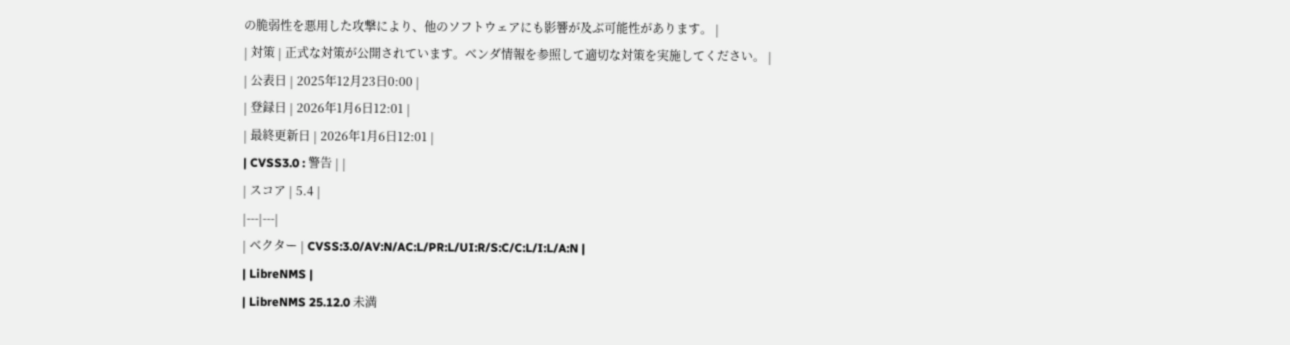の脆弱性を悪用した攻撃により、他のソフトウェアにも影響が及ぶ可能性があります。 |
| 対策 | 正式な対策が公開されています。ベンダ情報を参照して適切な対策を実施してください。 |
| 公表日 | 2025年12月23日0:00 |
| 登録日 | 2026年1月6日12:01 |
| 最終更新日 | 2026年1月6日12:01 |
| CVSS3.0 : 警告 | |
| スコア | 5.4 |
|---|---|
| ベクター | CVSS:3.0/AV:N/AC:L/PR:L/UI:R/S:C/C:L/I:L/A:N |
| LibreNMS |
| LibreNMS 25.12.0 未満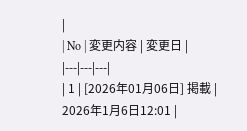|
| No | 変更内容 | 変更日 |
|---|---|---|
| 1 | [2026年01月06日] 掲載 |
2026年1月6日12:01 |